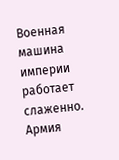Военная машина империи работает слаженно. Армия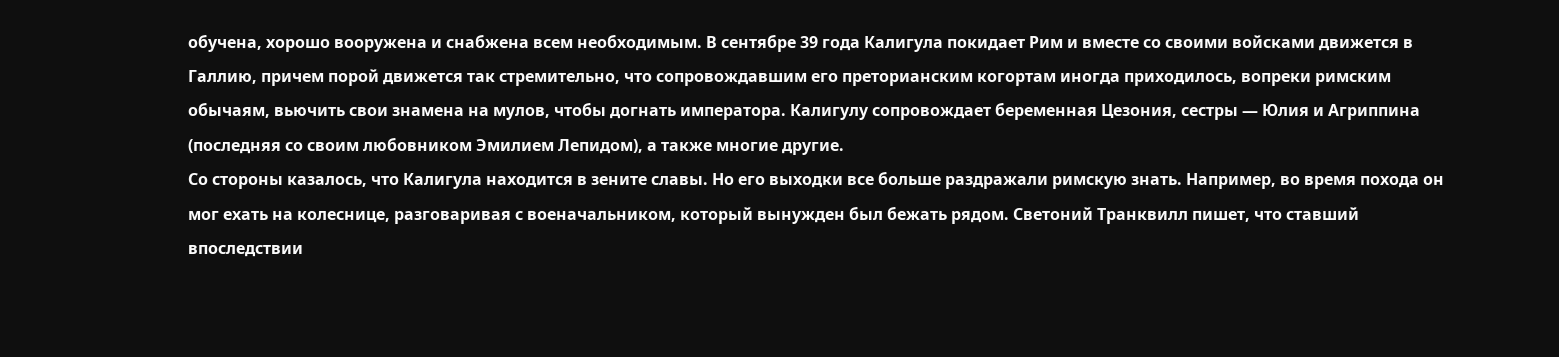обучена, хорошо вооружена и снабжена всем необходимым. В сентябре 39 года Калигула покидает Рим и вместе со своими войсками движется в Галлию, причем порой движется так стремительно, что сопровождавшим его преторианским когортам иногда приходилось, вопреки римским обычаям, вьючить свои знамена на мулов, чтобы догнать императора. Калигулу сопровождает беременная Цезония, сестры — Юлия и Агриппина (последняя со своим любовником Эмилием Лепидом), а также многие другие.
Со стороны казалось, что Калигула находится в зените славы. Но его выходки все больше раздражали римскую знать. Например, во время похода он мог ехать на колеснице, разговаривая с военачальником, который вынужден был бежать рядом. Светоний Транквилл пишет, что ставший впоследствии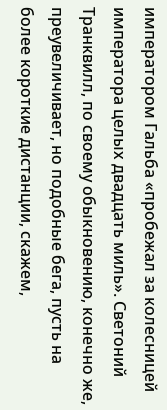императором Гальба «пробежал за колесницей императора целых двадцать миль». Светоний Транквилл, по своему обыкновению, конечно же, преувеличивает, но подобные бега, пусть на более короткие дистанции, скажем,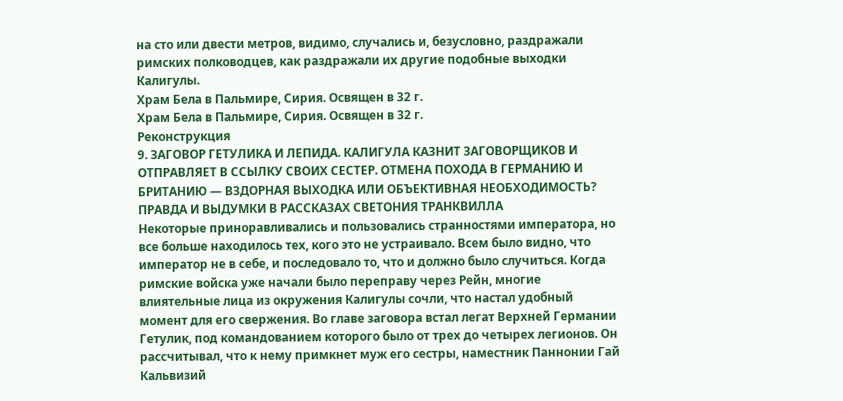на сто или двести метров, видимо, случались и, безусловно, раздражали римских полководцев, как раздражали их другие подобные выходки Калигулы.
Храм Бела в Пальмире, Сирия. Освящен в 32 г.
Храм Бела в Пальмире, Сирия. Освящен в 32 г.
Реконструкция
9. ЗАГОВОР ГЕТУЛИКА И ЛЕПИДА. КАЛИГУЛА КАЗНИТ ЗАГОВОРЩИКОВ И ОТПРАВЛЯЕТ В ССЫЛКУ СВОИХ СЕСТЕР. ОТМЕНА ПОХОДА В ГЕРМАНИЮ И БРИТАНИЮ — ВЗДОРНАЯ ВЫХОДКА ИЛИ ОБЪЕКТИВНАЯ НЕОБХОДИМОСТЬ? ПРАВДА И ВЫДУМКИ В РАССКАЗАХ СВЕТОНИЯ ТРАНКВИЛЛА
Некоторые приноравливались и пользовались странностями императора, но все больше находилось тех, кого это не устраивало. Всем было видно, что император не в себе, и последовало то, что и должно было случиться. Когда римские войска уже начали было переправу через Рейн, многие влиятельные лица из окружения Калигулы сочли, что настал удобный момент для его свержения. Во главе заговора встал легат Верхней Германии Гетулик, под командованием которого было от трех до четырех легионов. Он рассчитывал, что к нему примкнет муж его сестры, наместник Паннонии Гай Кальвизий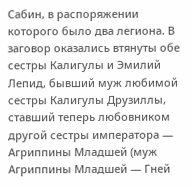Сабин, в распоряжении которого было два легиона. В заговор оказались втянуты обе сестры Калигулы и Эмилий Лепид, бывший муж любимой сестры Калигулы Друзиллы, ставший теперь любовником другой сестры императора — Агриппины Младшей (муж Агриппины Младшей — Гней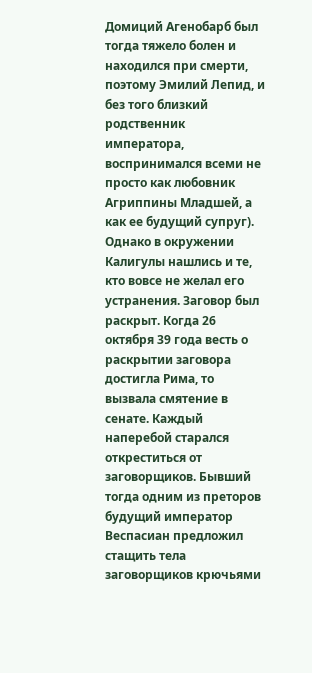Домиций Агенобарб был тогда тяжело болен и находился при смерти, поэтому Эмилий Лепид, и без того близкий родственник императора, воспринимался всеми не просто как любовник Агриппины Младшей, а как ее будущий супруг).
Однако в окружении Калигулы нашлись и те, кто вовсе не желал его устранения. Заговор был раскрыт. Когда 26 октября 39 года весть о раскрытии заговора достигла Рима, то вызвала смятение в сенате. Каждый наперебой старался откреститься от заговорщиков. Бывший тогда одним из преторов будущий император Веспасиан предложил стащить тела заговорщиков крючьями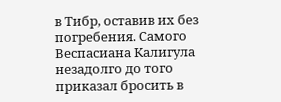в Тибр, оставив их без погребения. Самого Веспасиана Калигула незадолго до того приказал бросить в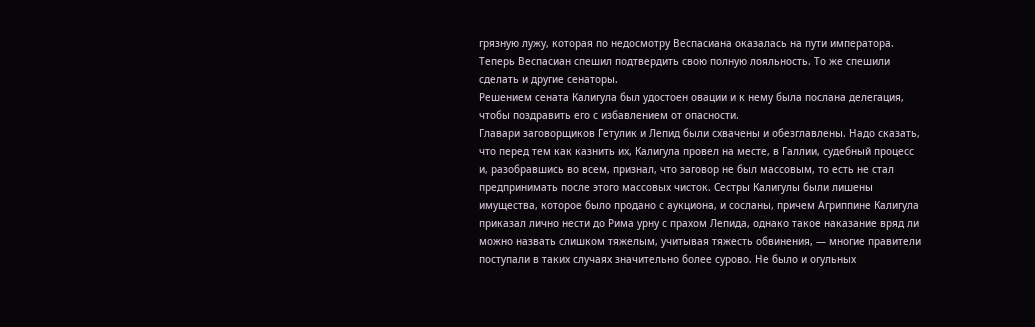грязную лужу, которая по недосмотру Веспасиана оказалась на пути императора. Теперь Веспасиан спешил подтвердить свою полную лояльность. То же спешили сделать и другие сенаторы.
Решением сената Калигула был удостоен овации и к нему была послана делегация, чтобы поздравить его с избавлением от опасности.
Главари заговорщиков Гетулик и Лепид были схвачены и обезглавлены. Надо сказать, что перед тем как казнить их, Калигула провел на месте, в Галлии, судебный процесс и, разобравшись во всем, признал, что заговор не был массовым, то есть не стал предпринимать после этого массовых чисток. Сестры Калигулы были лишены имущества, которое было продано с аукциона, и сосланы, причем Агриппине Калигула приказал лично нести до Рима урну с прахом Лепида, однако такое наказание вряд ли можно назвать слишком тяжелым, учитывая тяжесть обвинения, — многие правители поступали в таких случаях значительно более сурово. Не было и огульных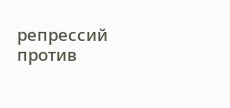репрессий против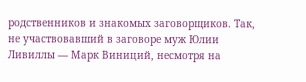родственников и знакомых заговорщиков. Так, не участвовавший в заговоре муж Юлии Ливиллы — Марк Виниций, несмотря на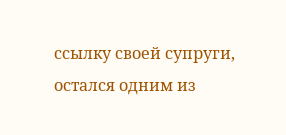ссылку своей супруги, остался одним из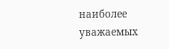наиболее уважаемых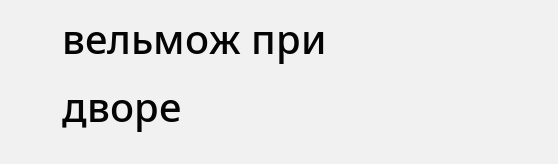вельмож при дворе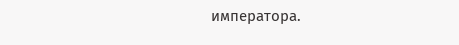императора.